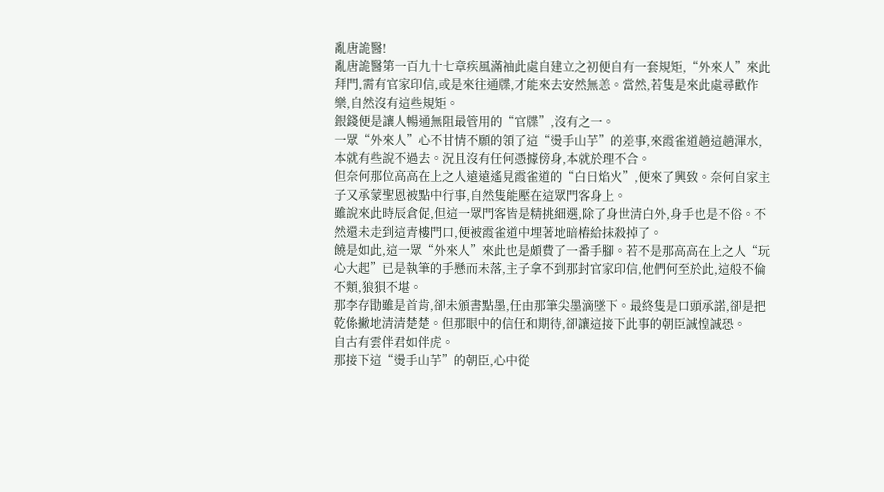亂唐詭醫!
亂唐詭醫第一百九十七章疾風滿袖此處自建立之初便自有一套規矩,“外來人”來此拜門,需有官家印信,或是來往通牒,才能來去安然無恙。當然,若隻是來此處尋歡作樂,自然沒有這些規矩。
銀錢便是讓人暢通無阻最管用的“官牒”,沒有之一。
一眾“外來人”心不甘情不願的領了這“燙手山芋”的差事,來霞雀道趟這趟渾水,本就有些說不過去。況且沒有任何憑據傍身,本就於理不合。
但奈何那位高高在上之人遠遠遙見霞雀道的“白日焰火”,便來了興致。奈何自家主子又承蒙聖恩被點中行事,自然隻能壓在這眾門客身上。
雖說來此時辰倉促,但這一眾門客皆是精挑細選,除了身世清白外,身手也是不俗。不然還未走到這青樓門口,便被霞雀道中埋著地暗樁給抹殺掉了。
饒是如此,這一眾“外來人”來此也是頗費了一番手腳。若不是那高高在上之人“玩心大起”已是執筆的手懸而未落,主子拿不到那封官家印信,他們何至於此,這般不倫不類,狼狽不堪。
那李存勖雖是首肯,卻未頒書點墨,任由那筆尖墨滴墜下。最終隻是口頭承諾,卻是把乾係撇地清清楚楚。但那眼中的信任和期待,卻讓這接下此事的朝臣誠惶誠恐。
自古有雲伴君如伴虎。
那接下這“燙手山芋”的朝臣,心中從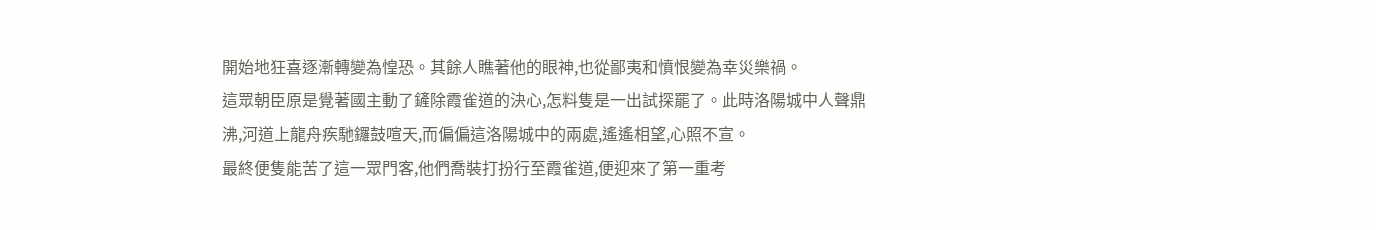開始地狂喜逐漸轉變為惶恐。其餘人瞧著他的眼神,也從鄙夷和憤恨變為幸災樂禍。
這眾朝臣原是覺著國主動了鏟除霞雀道的決心,怎料隻是一出試探罷了。此時洛陽城中人聲鼎沸,河道上龍舟疾馳鑼鼓喧天,而偏偏這洛陽城中的兩處,遙遙相望,心照不宣。
最終便隻能苦了這一眾門客,他們喬裝打扮行至霞雀道,便迎來了第一重考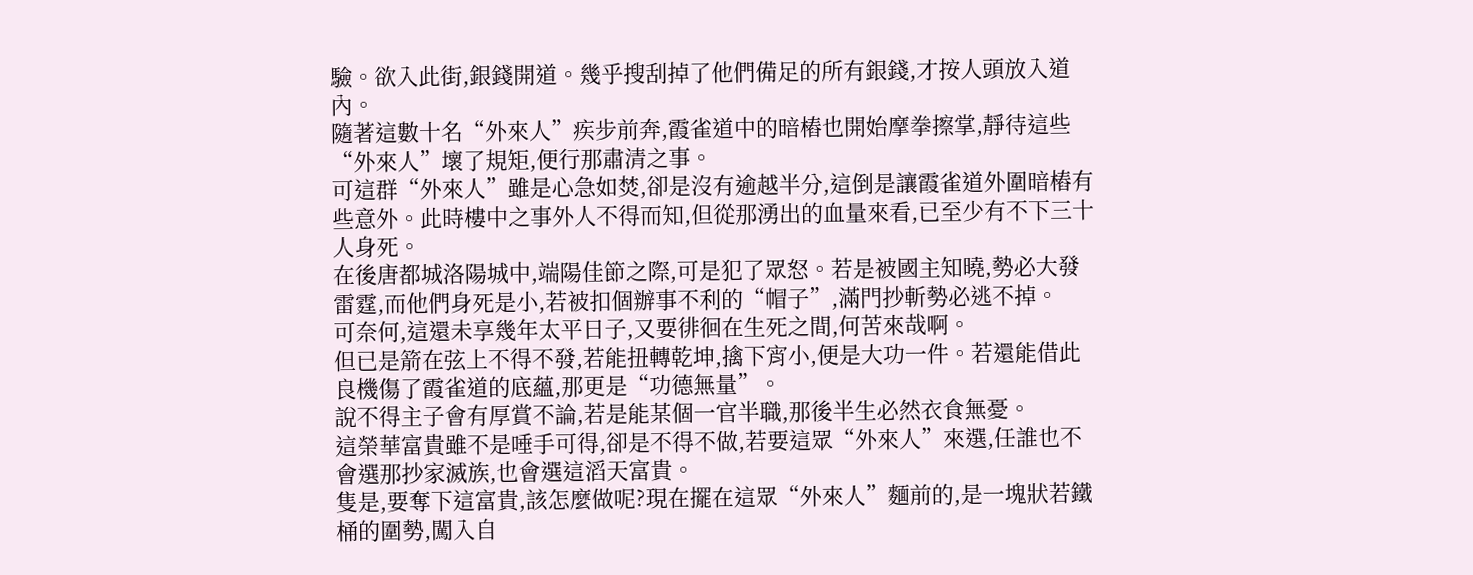驗。欲入此街,銀錢開道。幾乎搜刮掉了他們備足的所有銀錢,才按人頭放入道內。
隨著這數十名“外來人”疾步前奔,霞雀道中的暗樁也開始摩拳擦掌,靜待這些“外來人”壞了規矩,便行那肅清之事。
可這群“外來人”雖是心急如焚,卻是沒有逾越半分,這倒是讓霞雀道外圍暗樁有些意外。此時樓中之事外人不得而知,但從那湧出的血量來看,已至少有不下三十人身死。
在後唐都城洛陽城中,端陽佳節之際,可是犯了眾怒。若是被國主知曉,勢必大發雷霆,而他們身死是小,若被扣個辦事不利的“帽子”,滿門抄斬勢必逃不掉。
可奈何,這還未享幾年太平日子,又要徘徊在生死之間,何苦來哉啊。
但已是箭在弦上不得不發,若能扭轉乾坤,擒下宵小,便是大功一件。若還能借此良機傷了霞雀道的底蘊,那更是“功德無量”。
說不得主子會有厚賞不論,若是能某個一官半職,那後半生必然衣食無憂。
這榮華富貴雖不是唾手可得,卻是不得不做,若要這眾“外來人”來選,任誰也不會選那抄家滅族,也會選這滔天富貴。
隻是,要奪下這富貴,該怎麼做呢?現在擺在這眾“外來人”麵前的,是一塊狀若鐵桶的圍勢,闖入自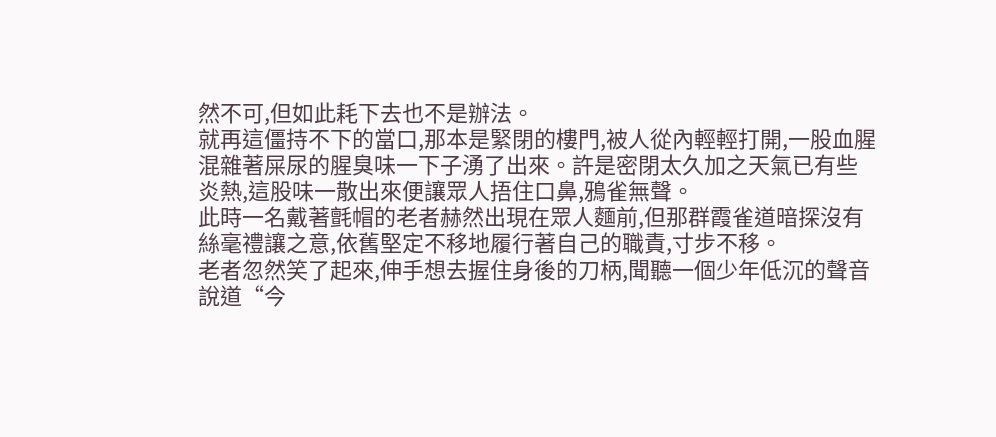然不可,但如此耗下去也不是辦法。
就再這僵持不下的當口,那本是緊閉的樓門,被人從內輕輕打開,一股血腥混雜著屎尿的腥臭味一下子湧了出來。許是密閉太久加之天氣已有些炎熱,這股味一散出來便讓眾人捂住口鼻,鴉雀無聲。
此時一名戴著氈帽的老者赫然出現在眾人麵前,但那群霞雀道暗探沒有絲毫禮讓之意,依舊堅定不移地履行著自己的職責,寸步不移。
老者忽然笑了起來,伸手想去握住身後的刀柄,聞聽一個少年低沉的聲音說道“今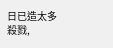日已造太多殺戮,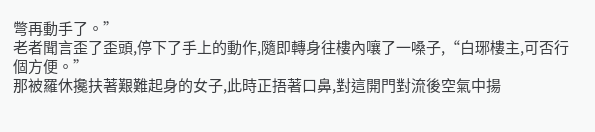彆再動手了。”
老者聞言歪了歪頭,停下了手上的動作,隨即轉身往樓內嚷了一嗓子,“白琊樓主,可否行個方便。”
那被羅休攙扶著艱難起身的女子,此時正捂著口鼻,對這開門對流後空氣中揚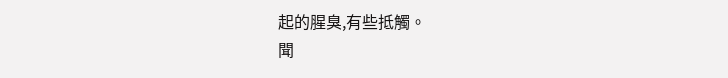起的腥臭,有些抵觸。
聞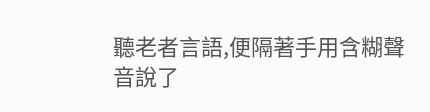聽老者言語,便隔著手用含糊聲音說了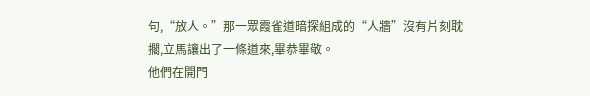句,“放人。”那一眾霞雀道暗探組成的“人牆”沒有片刻耽擱,立馬讓出了一條道來,畢恭畢敬。
他們在開門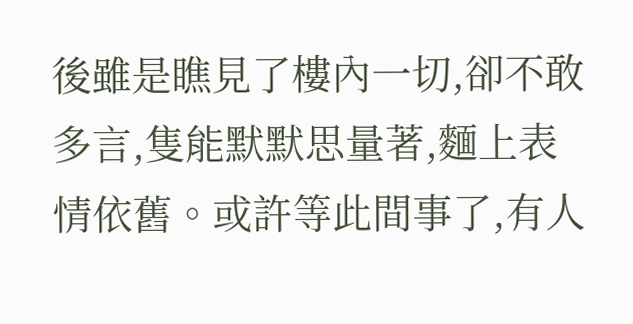後雖是瞧見了樓內一切,卻不敢多言,隻能默默思量著,麵上表情依舊。或許等此間事了,有人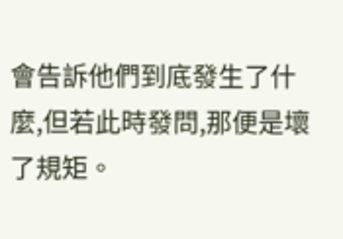會告訴他們到底發生了什麼,但若此時發問,那便是壞了規矩。